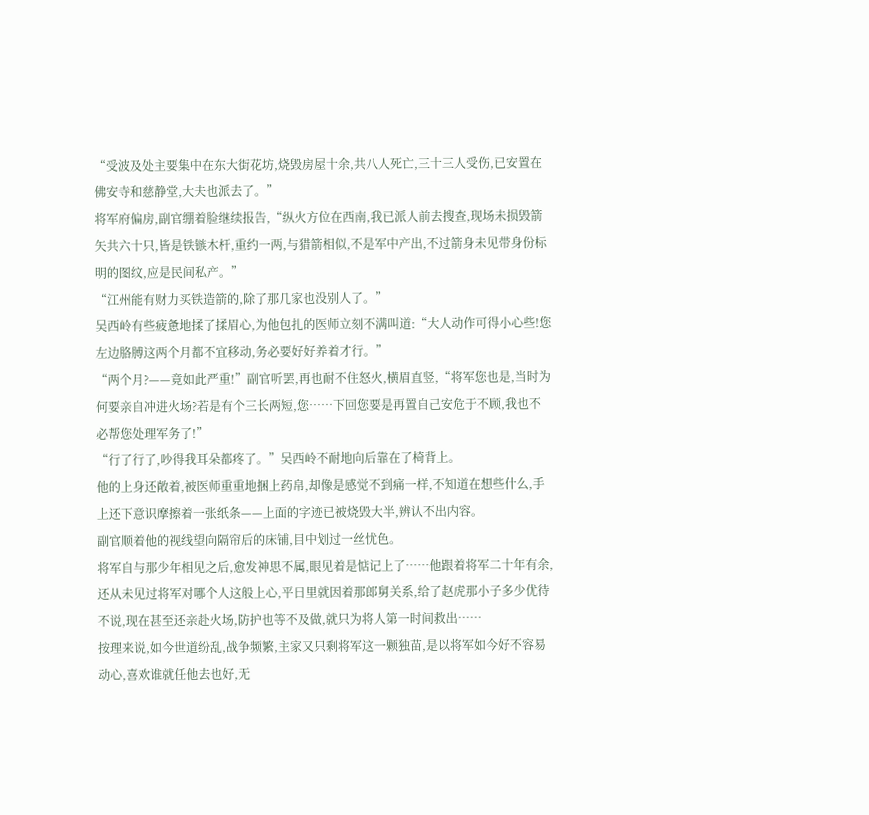“受波及处主要集中在东大街花坊,烧毁房屋十余,共八人死亡,三十三人受伤,已安置在佛安寺和慈静堂,大夫也派去了。”
将军府偏房,副官绷着脸继续报告,“纵火方位在西南,我已派人前去搜查,现场未损毁箭矢共六十只,皆是铁镞木杆,重约一两,与猎箭相似,不是军中产出,不过箭身未见带身份标明的图纹,应是民间私产。”
“江州能有财力买铁造箭的,除了那几家也没别人了。”
吴西岭有些疲惫地揉了揉眉心,为他包扎的医师立刻不满叫道:“大人动作可得小心些!您左边胳膊这两个月都不宜移动,务必要好好养着才行。”
“两个月?——竟如此严重!”副官听罢,再也耐不住怒火,横眉直竖,“将军您也是,当时为何要亲自冲进火场?若是有个三长两短,您……下回您要是再置自己安危于不顾,我也不必帮您处理军务了!”
“行了行了,吵得我耳朵都疼了。”吴西岭不耐地向后靠在了椅背上。
他的上身还敞着,被医师重重地捆上药帛,却像是感觉不到痛一样,不知道在想些什么,手上还下意识摩擦着一张纸条——上面的字迹已被烧毁大半,辨认不出内容。
副官顺着他的视线望向隔帘后的床铺,目中划过一丝忧色。
将军自与那少年相见之后,愈发神思不属,眼见着是惦记上了……他跟着将军二十年有余,还从未见过将军对哪个人这般上心,平日里就因着那郎舅关系,给了赵虎那小子多少优待不说,现在甚至还亲赴火场,防护也等不及做,就只为将人第一时间救出……
按理来说,如今世道纷乱,战争频繁,主家又只剩将军这一颗独苗,是以将军如今好不容易动心,喜欢谁就任他去也好,无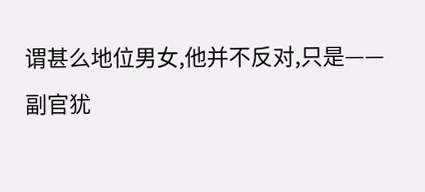谓甚么地位男女,他并不反对,只是——
副官犹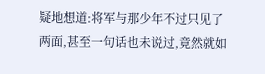疑地想道:将军与那少年不过只见了两面,甚至一句话也未说过,竟然就如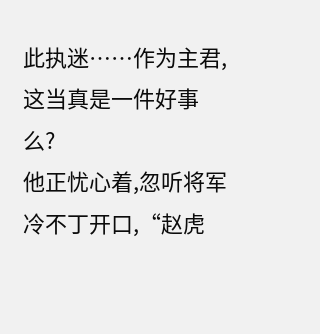此执迷……作为主君,这当真是一件好事么?
他正忧心着,忽听将军冷不丁开口,“赵虎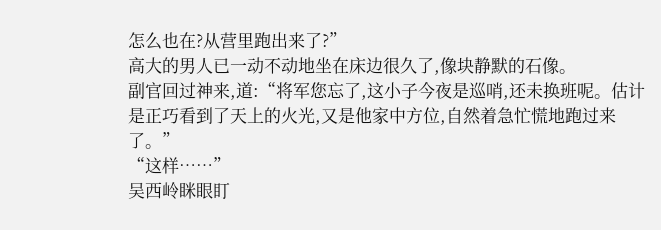怎么也在?从营里跑出来了?”
高大的男人已一动不动地坐在床边很久了,像块静默的石像。
副官回过神来,道:“将军您忘了,这小子今夜是巡哨,还未换班呢。估计是正巧看到了天上的火光,又是他家中方位,自然着急忙慌地跑过来了。”
“这样……”
吴西岭眯眼盯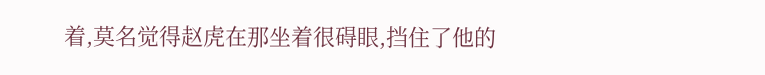着,莫名觉得赵虎在那坐着很碍眼,挡住了他的